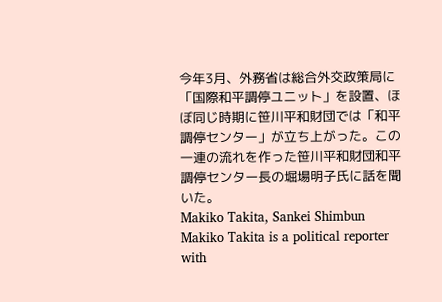今年3月、外務省は総合外交政策局に「国際和平調停ユニット」を設置、ほぼ同じ時期に笹川平和財団では「和平調停センター」が立ち上がった。この一連の流れを作った笹川平和財団和平調停センター長の堀場明子氏に話を聞いた。
Makiko Takita, Sankei Shimbun
Makiko Takita is a political reporter with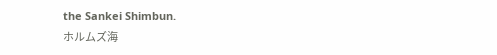the Sankei Shimbun.
ホルムズ海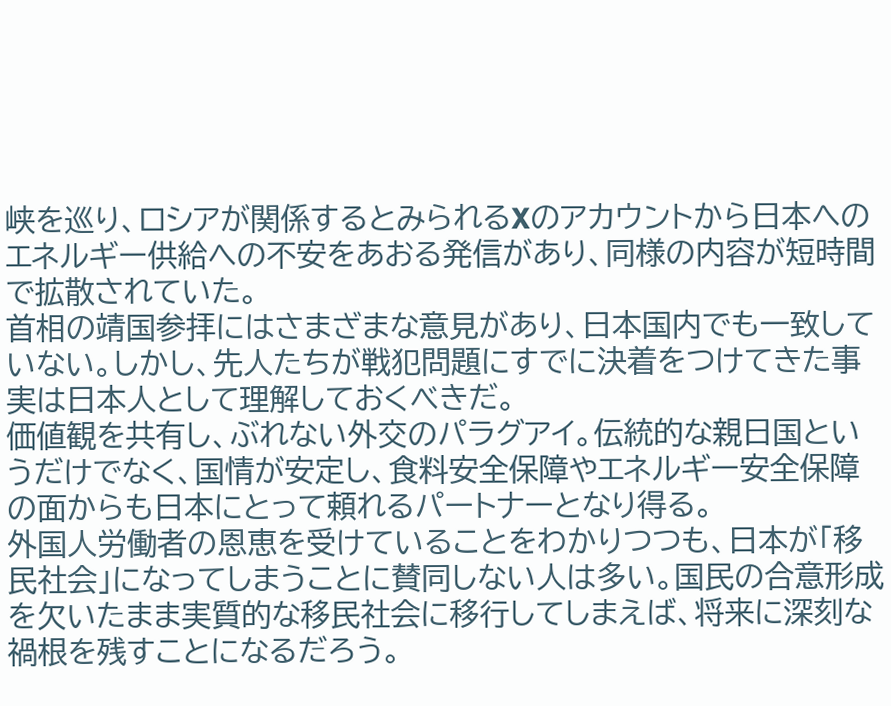峡を巡り、ロシアが関係するとみられるXのアカウントから日本へのエネルギー供給への不安をあおる発信があり、同様の内容が短時間で拡散されていた。
首相の靖国参拝にはさまざまな意見があり、日本国内でも一致していない。しかし、先人たちが戦犯問題にすでに決着をつけてきた事実は日本人として理解しておくべきだ。
価値観を共有し、ぶれない外交のパラグアイ。伝統的な親日国というだけでなく、国情が安定し、食料安全保障やエネルギー安全保障の面からも日本にとって頼れるパートナーとなり得る。
外国人労働者の恩恵を受けていることをわかりつつも、日本が「移民社会」になってしまうことに賛同しない人は多い。国民の合意形成を欠いたまま実質的な移民社会に移行してしまえば、将来に深刻な禍根を残すことになるだろう。